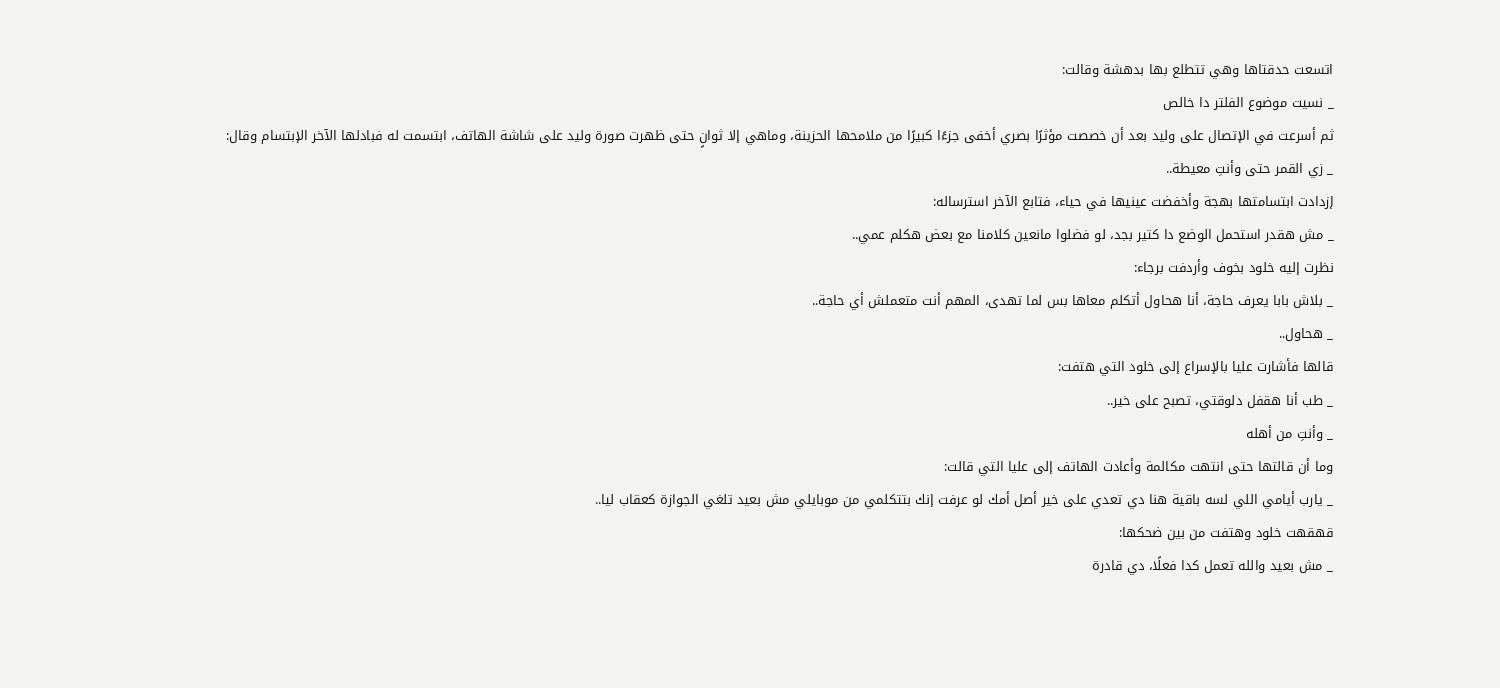اتسعت حدقتاها وهي تتطلع بها بدهشة وقالت:
_ نسيت موضوع الفلتر دا خالص
ثم أسرعت في الإتصال على وليد بعد أن خصصت مؤثرًا بصري أخفى جزءًا كبيرًا من ملامحها الحزينة، وماهي إلا ثوانٍ حتى ظهرت صورة وليد على شاشة الهاتف، ابتسمت له فبادلها الآخر الإبتسام وقال:
_ زي القمر حتى وأنتِ معيطة..
إزدادت ابتسامتها بهجة وأخفضت عينيها في حياء، فتابع الآخر استرساله:
_ مش هقدر استحمل الوضع دا كتير بجد، لو فضلوا مانعين كلامنا مع بعض هكلم عمي..
نظرت إليه خلود بخوف وأردفت برجاء:
_ بلاش بابا يعرف حاجة، أنا هحاول أتكلم معاها بس لما تهدى، المهم أنت متعملش أي حاجة..
_ هحاول..
قالها فأشارت عليا بالإسراع إلى خلود التي هتفت:
_ طب أنا هقفل دلوقتي، تصبح على خير..
_ وأنتِ من أهله
وما أن قالتها حتى انتهت مكالمة وأعادت الهاتف إلى عليا التي قالت:
_ يارب أيامي اللي لسه باقية هنا دي تعدي على خير أصل أمك لو عرفت إنك بتتكلمي من موبايلي مش بعيد تلغي الجوازة كعقاب ليا..
قهقهت خلود وهتفت من بين ضحكها:
_ مش بعيد والله تعمل كدا فعلًا، دي قادرة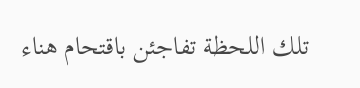تلك اللحظة تفاجئن باقتحام هناء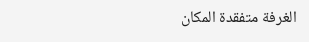الغرفة متفقدة المكان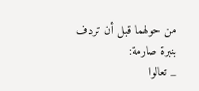من حولهما قبل أن تردف بنبرة صارمة:
_ تعالوا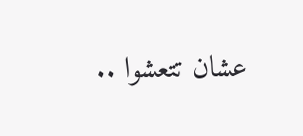عشان تتعشوا ..